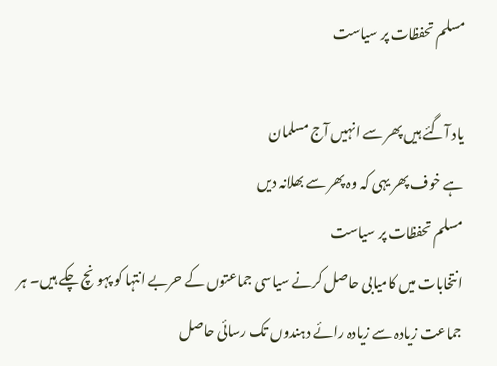مسلم تحفظات پر سیاست

یاد آگئے ہیں پھر سے انہیں آج مسلمان
ہے خوف پھر یہی کہ وہ پھر سے بھلانہ دیں
مسلم تحفظات پر سیاست
انتخابات میں کامیابی حاصل کرنے سیاسی جماعتوں کے حربے انتہا کو پہونچ چکے ہیں۔ ہر جماعت زیادہ سے زیادہ رائے دہندوں تک رسائی حاصل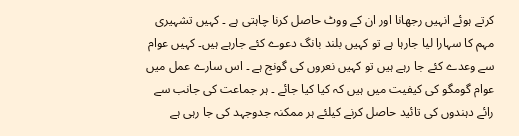کرتے ہوئے انہیں رجھانا اور ان کے ووٹ حاصل کرنا چاہتی ہے ۔ کہیں تشہیری مہم کا سہارا لیا جارہا ہے تو کہیں بلند بانگ دعوے کئے جارہے ہیں۔ کہیں عوام سے وعدے کئے جا رہے ہیں تو کہیں نعروں کی گونج ہے ۔ اس سارے عمل میں عوام گومگو کی کیفیت میں ہیں کہ کیا کیا جائے ۔ ہر جماعت کی جانب سے رائے دہندوں کی تائید حاصل کرنے کیلئے ہر ممکنہ جدوجہد کی جا رہی ہے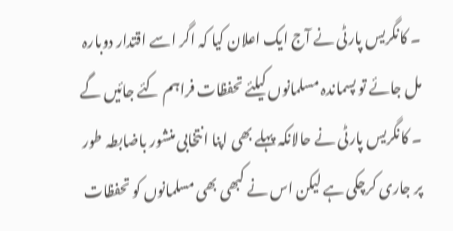۔ کانگریس پارٹی نے آج ایک اعلان کیا کہ اگر اسے اقتدار دوبارہ مل جائے تو پسماندہ مسلمانوں کیلئے تحفظات فراہم کئے جائیں گے ۔ کانگریس پارٹی نے حالانکہ پہلے بھی اپنا انتخابی منشور باضابطہ طور پر جاری کرچکی ہے لیکن اس نے کبھی بھی مسلمانوں کو تحفظات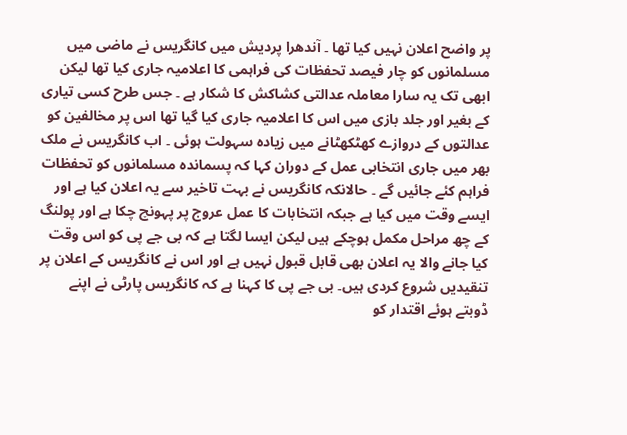پر واضح اعلان نہیں کیا تھا ۔ آندھرا پردیش میں کانگریس نے ماضی میں مسلمانوں کو چار فیصد تحفظات کی فراہمی کا اعلامیہ جاری کیا تھا لیکن ابھی تک یہ سارا معاملہ عدالتی کشاکش کا شکار ہے ۔ جس طرح کسی تیاری کے بغیر اور جلد بازی میں اس کا اعلامیہ جاری کیا گیا تھا اس پر مخالفین کو عدالتوں کے دروازے کھٹکھٹانے میں زیادہ سہولت ہوئی ۔ اب کانگریس نے ملک بھر میں جاری انتخابی عمل کے دوران کہا کہ پسماندہ مسلمانوں کو تحفظات فراہم کئے جائیں گے ۔ حالانکہ کانگریس نے بہت تاخیر سے یہ اعلان کیا ہے اور ایسے وقت میں کیا ہے جبکہ انتخابات کا عمل عروج پر پہونچ چکا ہے اور پولنگ کے چھ مراحل مکمل ہوچکے ہیں لیکن ایسا لگتا ہے کہ بی جے پی کو اس وقت کیا جانے والا یہ اعلان بھی قابل قبول نہیں ہے اور اس نے کانگریس کے اعلان پر تنقیدیں شروع کردی ہیں۔ بی جے پی کا کہنا ہے کہ کانگریس پارٹی نے اپنے ڈوبتے ہوئے اقتدار کو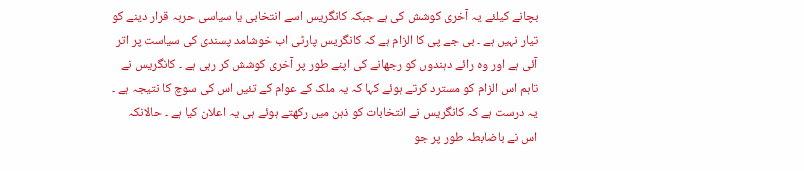بچانے کیلئے یہ آخری کوشش کی ہے جبکہ کانگریس اسے انتخابی یا سیاسی حربہ قرار دینے کو تیار نہیں ہے ۔ بی جے پی کا الزام ہے کہ کانگریس پارٹی اب خوشامد پسندی کی سیاست پر اتر آئی ہے اور وہ رائے دہندوں کو رجھانے کی اپنے طور پر آخری کوشش کر رہی ہے ۔ کانگریس نے تاہم اس الزام کو مسترد کرتے ہوئے کہا کہ یہ ملک کے عوام کے تئیں اس کی سوچ کا نتیجہ ہے ۔
یہ درست ہے کہ کانگریس نے انتخابات کو ذہن میں رکھتے ہوئے ہی یہ اعلان کیا ہے ۔ حالانکہ اس نے باضابطہ طور پر جو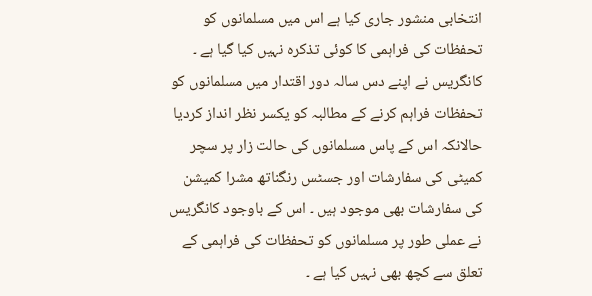انتخابی منشور جاری کیا ہے اس میں مسلمانوں کو تحفظات کی فراہمی کا کوئی تذکرہ نہیں کیا گیا ہے ۔ کانگریس نے اپنے دس سالہ دور اقتدار میں مسلمانوں کو تحفظات فراہم کرنے کے مطالبہ کو یکسر نظر انداز کردیا حالانکہ اس کے پاس مسلمانوں کی حالت زار پر سچر کمیٹی کی سفارشات اور جسٹس رنگناتھ مشرا کمیشن کی سفارشات بھی موجود ہیں ۔ اس کے باوجود کانگریس نے عملی طور پر مسلمانوں کو تحفظات کی فراہمی کے تعلق سے کچھ بھی نہیں کیا ہے ۔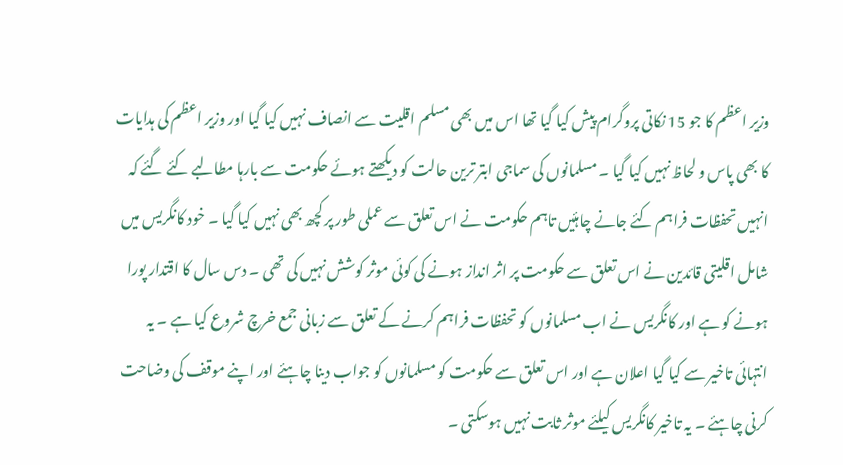وزیر اعظم کا جو 15 نکاتی پروگرام پیش کیا گیا تھا اس میں بھی مسلم اقلیت سے انصاف نہیں کیا گیا اور وزیر اعظم کی ہدایات کا بھی پاس و لحاظ نہیں کیا گیا ۔ مسلمانوں کی سماجی ابتر ترین حالت کو دیکھتے ہوئے حکومت سے بارہا مطالبے کئے گئے کہ انہیں تحفظات فراہم کئے جانے چاہئیں تاہم حکومت نے اس تعلق سے عملی طور پر کچھ بھی نہیں کیا گیا ۔ خود کانگریس میں شامل اقلیتی قائدین نے اس تعلق سے حکومت پر اثر انداز ہونے کی کوئی موثر کوشش نہیں کی تھی ۔ دس سال کا اقتدار پورا ہونے کو ہے اور کانگریس نے اب مسلمانوں کو تحفظات فراہم کرنے کے تعلق سے زبانی جمع خرچ شروع کیا ہے ۔ یہ انتہائی تاخیر سے کیا گیا اعلان ہے اور اس تعلق سے حکومت کو مسلمانوں کو جواب دینا چاہئے اور اپنے موقف کی وضاحت کرنی چاہئے ۔ یہ تاخیر کانگریس کیلئے موثر ثابت نہیں ہوسکتی ۔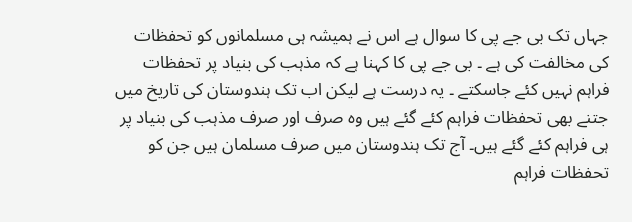جہاں تک بی جے پی کا سوال ہے اس نے ہمیشہ ہی مسلمانوں کو تحفظات کی مخالفت کی ہے ۔ بی جے پی کا کہنا ہے کہ مذہب کی بنیاد پر تحفظات فراہم نہیں کئے جاسکتے ۔ یہ درست ہے لیکن اب تک ہندوستان کی تاریخ میں جتنے بھی تحفظات فراہم کئے گئے ہیں وہ صرف اور صرف مذہب کی بنیاد پر ہی فراہم کئے گئے ہیں۔ آج تک ہندوستان میں صرف مسلمان ہیں جن کو تحفظات فراہم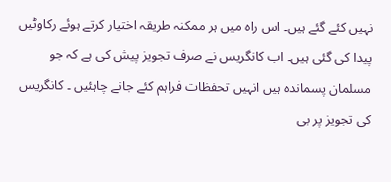نہیں کئے گئے ہیں۔ اس راہ میں ہر ممکنہ طریقہ اختیار کرتے ہوئے رکاوٹیں پیدا کی گئی ہیں۔ اب کانگریس نے صرف تجویز پیش کی ہے کہ جو مسلمان پسماندہ ہیں انہیں تحفظات فراہم کئے جانے چاہئیں ۔ کانگریس کی تجویز پر بی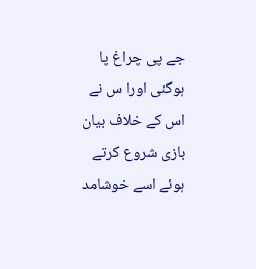جے پی چراغ پا ہوگئی اورا س نے اس کے خلاف بیان بازی شروع کرتے ہوئے اسے خوشامد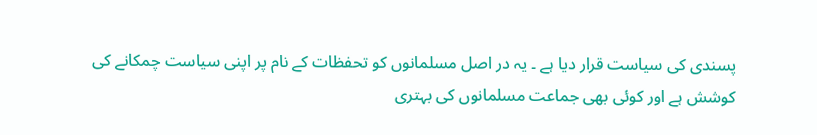پسندی کی سیاست قرار دیا ہے ۔ یہ در اصل مسلمانوں کو تحفظات کے نام پر اپنی سیاست چمکانے کی کوشش ہے اور کوئی بھی جماعت مسلمانوں کی بہتری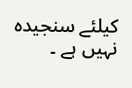کیلئے سنجیدہ نہیں ہے ۔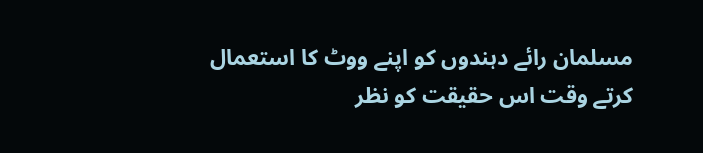مسلمان رائے دہندوں کو اپنے ووٹ کا استعمال کرتے وقت اس حقیقت کو نظر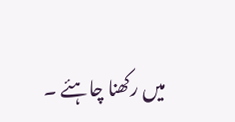میں رکھنا چاہئے ۔